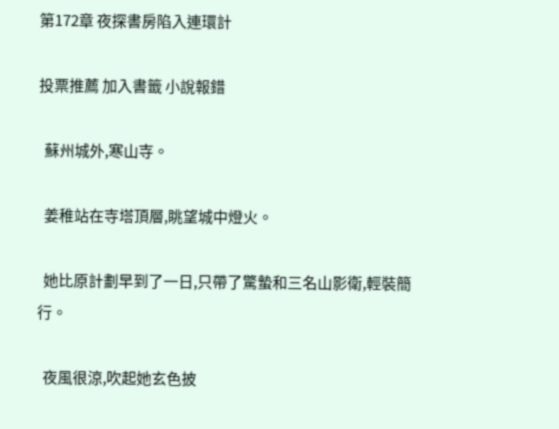第172章 夜探書房陷入連環計

投票推薦 加入書籤 小說報錯

  蘇州城外,寒山寺。

  姜稚站在寺塔頂層,眺望城中燈火。

  她比原計劃早到了一日,只帶了驚蟄和三名山影衛,輕裝簡行。

  夜風很涼,吹起她玄色披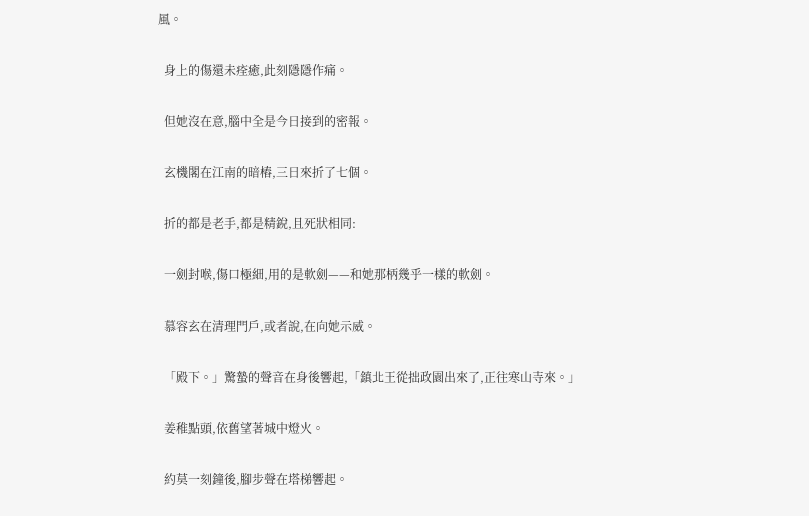風。

  身上的傷還未痊癒,此刻隱隱作痛。

  但她沒在意,腦中全是今日接到的密報。

  玄機閣在江南的暗樁,三日來折了七個。

  折的都是老手,都是精銳,且死狀相同:

  一劍封喉,傷口極細,用的是軟劍——和她那柄幾乎一樣的軟劍。

  慕容玄在清理門戶,或者說,在向她示威。

  「殿下。」驚蟄的聲音在身後響起,「鎮北王從拙政園出來了,正往寒山寺來。」

  姜稚點頭,依舊望著城中燈火。

  約莫一刻鐘後,腳步聲在塔梯響起。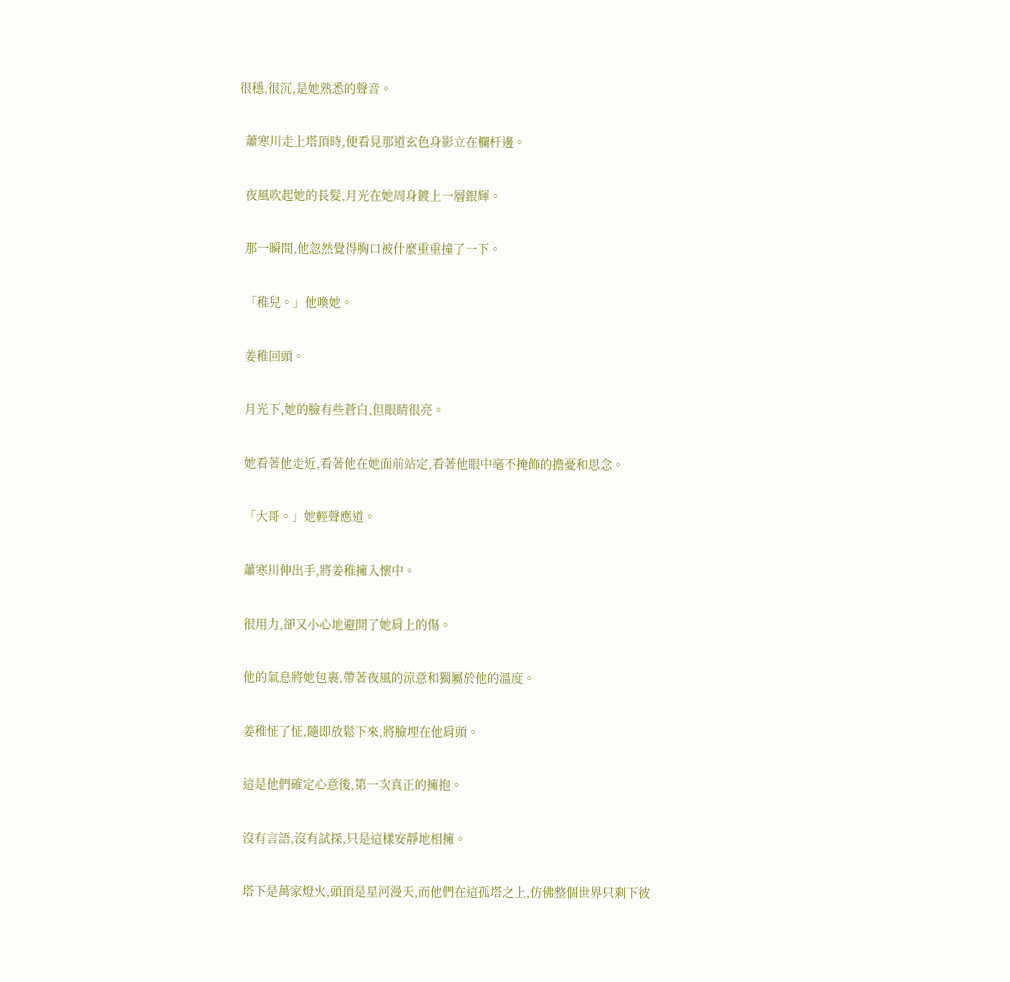很穩,很沉,是她熟悉的聲音。

  蕭寒川走上塔頂時,便看見那道玄色身影立在欄杆邊。

  夜風吹起她的長髮,月光在她周身鍍上一層銀輝。

  那一瞬間,他忽然覺得胸口被什麼重重撞了一下。

  「稚兒。」他喚她。

  姜稚回頭。

  月光下,她的臉有些蒼白,但眼睛很亮。

  她看著他走近,看著他在她面前站定,看著他眼中毫不掩飾的擔憂和思念。

  「大哥。」她輕聲應道。

  蕭寒川伸出手,將姜稚擁入懷中。

  很用力,卻又小心地避開了她肩上的傷。

  他的氣息將她包裹,帶著夜風的涼意和獨屬於他的溫度。

  姜稚怔了怔,隨即放鬆下來,將臉埋在他肩頭。

  這是他們確定心意後,第一次真正的擁抱。

  沒有言語,沒有試探,只是這樣安靜地相擁。

  塔下是萬家燈火,頭頂是星河漫天,而他們在這孤塔之上,仿佛整個世界只剩下彼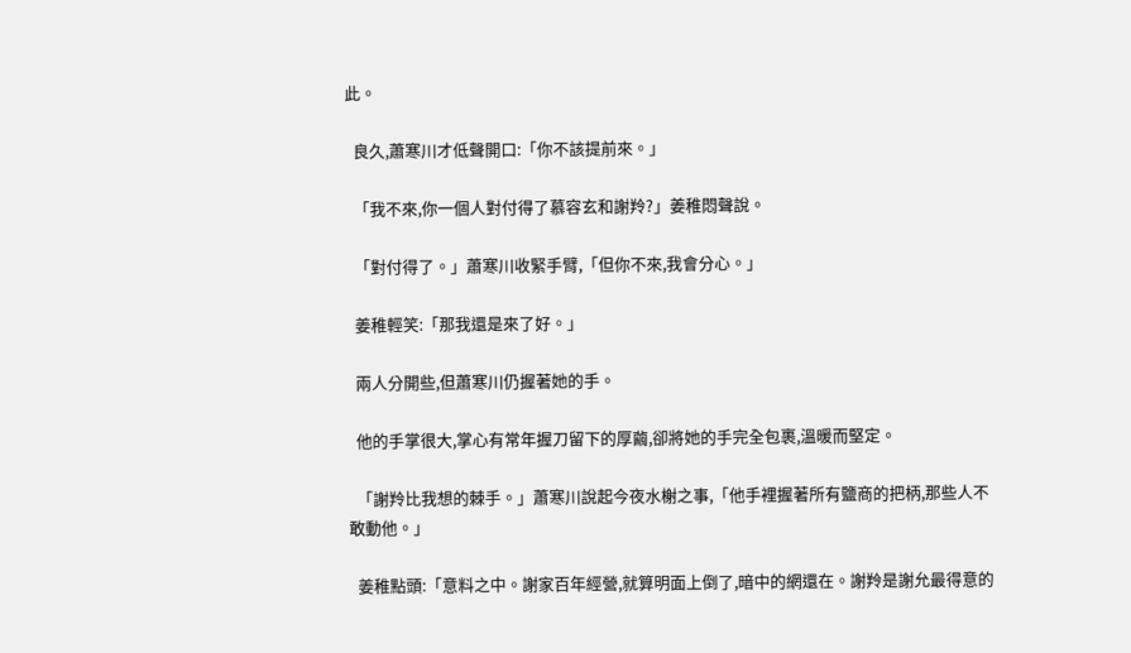此。

  良久,蕭寒川才低聲開口:「你不該提前來。」

  「我不來,你一個人對付得了慕容玄和謝羚?」姜稚悶聲說。

  「對付得了。」蕭寒川收緊手臂,「但你不來,我會分心。」

  姜稚輕笑:「那我還是來了好。」

  兩人分開些,但蕭寒川仍握著她的手。

  他的手掌很大,掌心有常年握刀留下的厚繭,卻將她的手完全包裹,溫暖而堅定。

  「謝羚比我想的棘手。」蕭寒川說起今夜水榭之事,「他手裡握著所有鹽商的把柄,那些人不敢動他。」

  姜稚點頭:「意料之中。謝家百年經營,就算明面上倒了,暗中的網還在。謝羚是謝允最得意的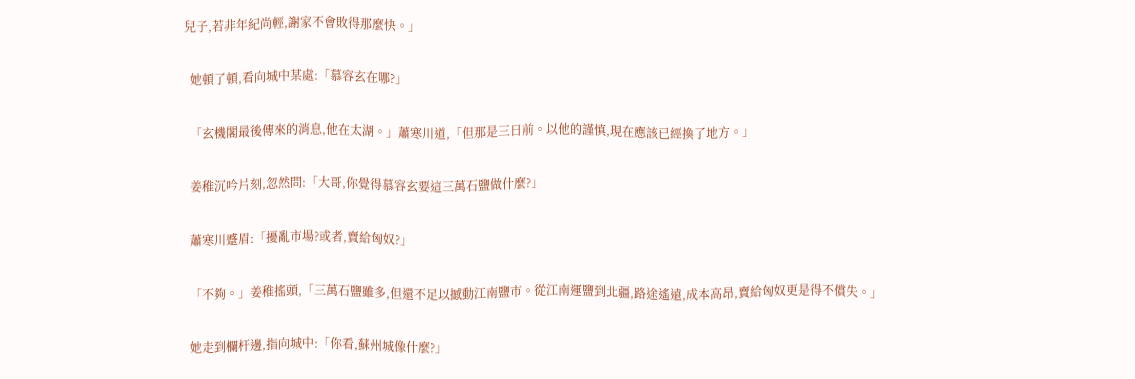兒子,若非年紀尚輕,謝家不會敗得那麼快。」

  她頓了頓,看向城中某處:「慕容玄在哪?」

  「玄機閣最後傳來的消息,他在太湖。」蕭寒川道,「但那是三日前。以他的謹慎,現在應該已經換了地方。」

  姜稚沉吟片刻,忽然問:「大哥,你覺得慕容玄要這三萬石鹽做什麼?」

  蕭寒川蹙眉:「擾亂市場?或者,賣給匈奴?」

  「不夠。」姜稚搖頭,「三萬石鹽雖多,但還不足以撼動江南鹽市。從江南運鹽到北疆,路途遙遠,成本高昂,賣給匈奴更是得不償失。」

  她走到欄杆邊,指向城中:「你看,蘇州城像什麼?」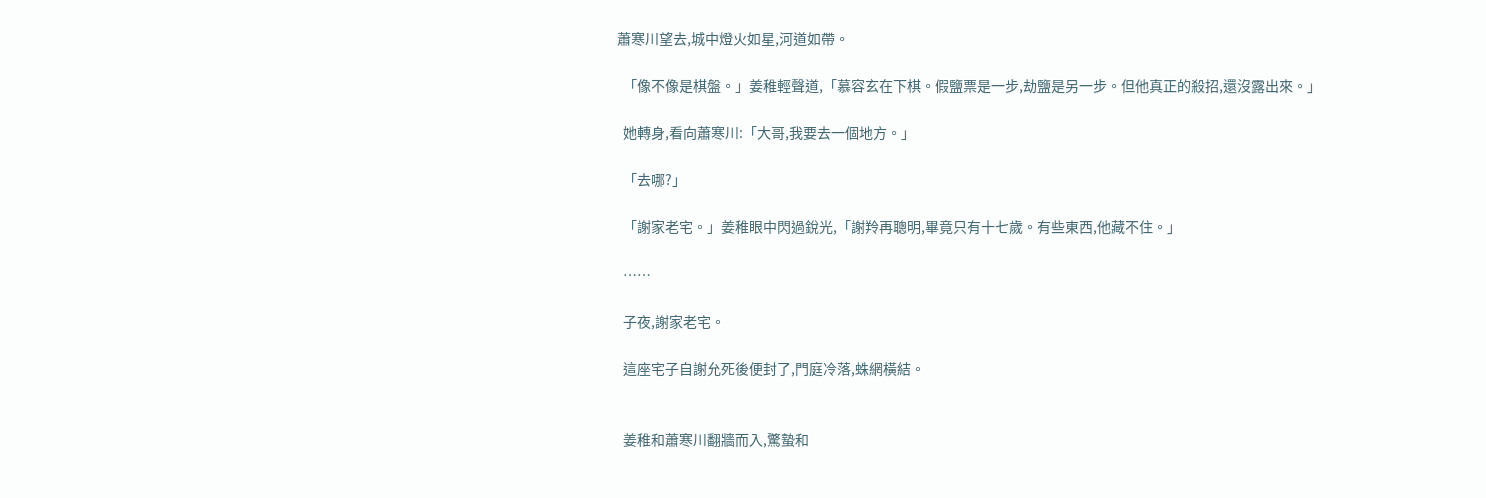蕭寒川望去,城中燈火如星,河道如帶。

  「像不像是棋盤。」姜稚輕聲道,「慕容玄在下棋。假鹽票是一步,劫鹽是另一步。但他真正的殺招,還沒露出來。」

  她轉身,看向蕭寒川:「大哥,我要去一個地方。」

  「去哪?」

  「謝家老宅。」姜稚眼中閃過銳光,「謝羚再聰明,畢竟只有十七歲。有些東西,他藏不住。」

  ……

  子夜,謝家老宅。

  這座宅子自謝允死後便封了,門庭冷落,蛛網橫結。


  姜稚和蕭寒川翻牆而入,驚蟄和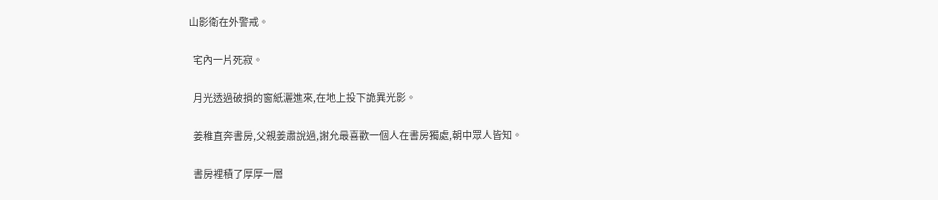山影衛在外警戒。

  宅內一片死寂。

  月光透過破損的窗紙灑進來,在地上投下詭異光影。

  姜稚直奔書房,父親姜肅說過,謝允最喜歡一個人在書房獨處,朝中眾人皆知。

  書房裡積了厚厚一層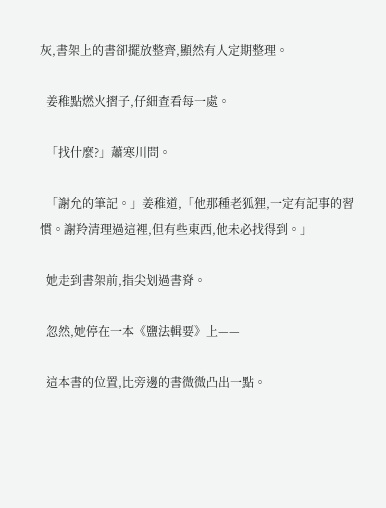灰,書架上的書卻擺放整齊,顯然有人定期整理。

  姜稚點燃火摺子,仔細查看每一處。

  「找什麼?」蕭寒川問。

  「謝允的筆記。」姜稚道,「他那種老狐狸,一定有記事的習慣。謝羚清理過這裡,但有些東西,他未必找得到。」

  她走到書架前,指尖划過書脊。

  忽然,她停在一本《鹽法輯要》上——

  這本書的位置,比旁邊的書微微凸出一點。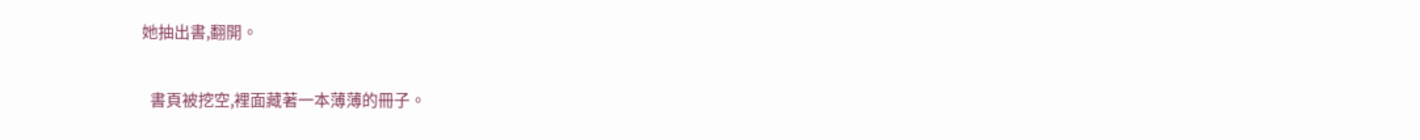她抽出書,翻開。

  書頁被挖空,裡面藏著一本薄薄的冊子。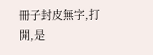冊子封皮無字,打開,是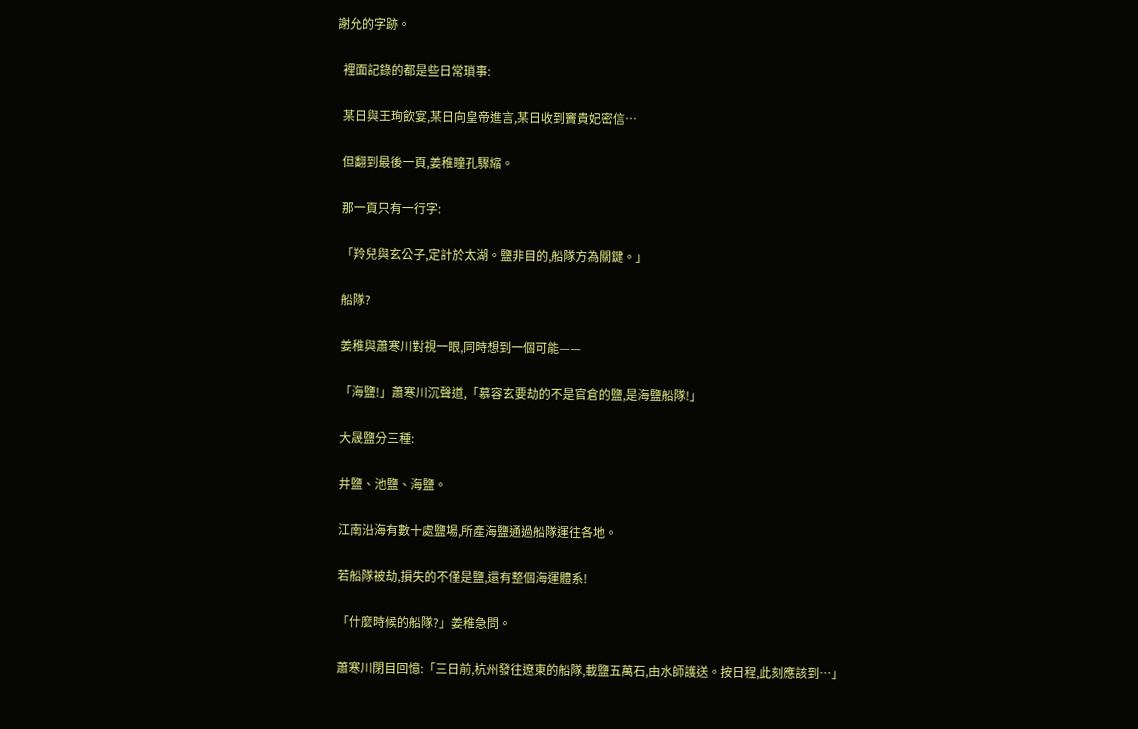謝允的字跡。

  裡面記錄的都是些日常瑣事:

  某日與王珣飲宴,某日向皇帝進言,某日收到竇貴妃密信…

  但翻到最後一頁,姜稚瞳孔驟縮。

  那一頁只有一行字:

  「羚兒與玄公子,定計於太湖。鹽非目的,船隊方為關鍵。」

  船隊?

  姜稚與蕭寒川對視一眼,同時想到一個可能——

  「海鹽!」蕭寒川沉聲道,「慕容玄要劫的不是官倉的鹽,是海鹽船隊!」

  大晟鹽分三種:

  井鹽、池鹽、海鹽。

  江南沿海有數十處鹽場,所產海鹽通過船隊運往各地。

  若船隊被劫,損失的不僅是鹽,還有整個海運體系!

  「什麼時候的船隊?」姜稚急問。

  蕭寒川閉目回憶:「三日前,杭州發往遼東的船隊,載鹽五萬石,由水師護送。按日程,此刻應該到…」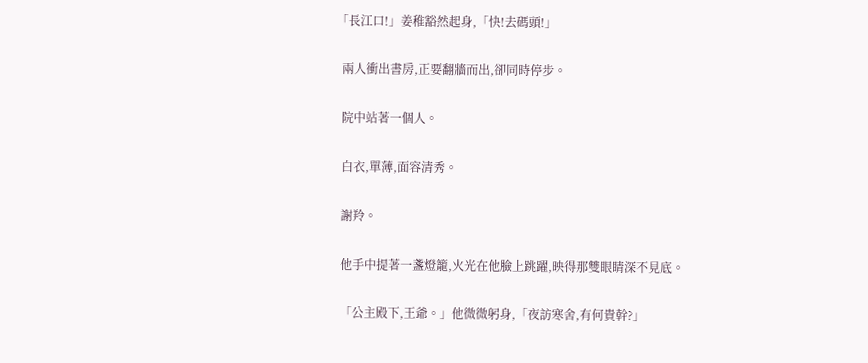「長江口!」姜稚豁然起身,「快!去碼頭!」

  兩人衝出書房,正要翻牆而出,卻同時停步。

  院中站著一個人。

  白衣,單薄,面容清秀。

  謝羚。

  他手中提著一盞燈籠,火光在他臉上跳躍,映得那雙眼睛深不見底。

  「公主殿下,王爺。」他微微躬身,「夜訪寒舍,有何貴幹?」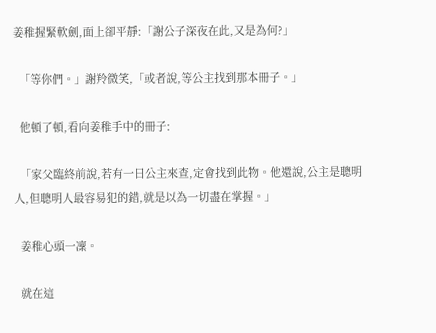姜稚握緊軟劍,面上卻平靜:「謝公子深夜在此,又是為何?」

  「等你們。」謝羚微笑,「或者說,等公主找到那本冊子。」

  他頓了頓,看向姜稚手中的冊子:

  「家父臨終前說,若有一日公主來查,定會找到此物。他還說,公主是聰明人,但聰明人最容易犯的錯,就是以為一切盡在掌握。」

  姜稚心頭一凜。

  就在這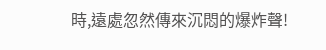時,遠處忽然傳來沉悶的爆炸聲!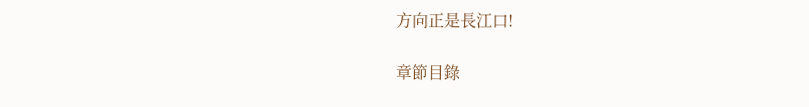方向正是長江口!

章節目錄